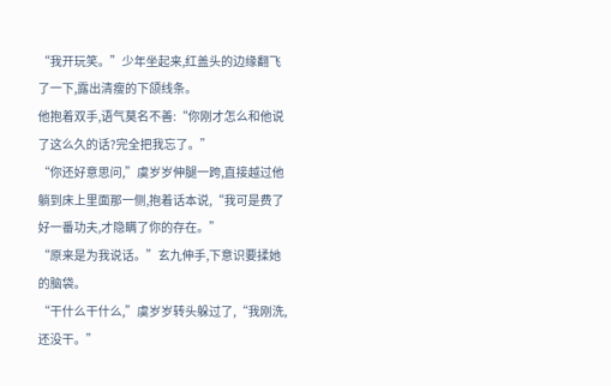“我开玩笑。”少年坐起来,红盖头的边缘翻飞了一下,露出清瘦的下颌线条。
他抱着双手,语气莫名不善:“你刚才怎么和他说了这么久的话?完全把我忘了。”
“你还好意思问,”虞岁岁伸腿一跨,直接越过他躺到床上里面那一侧,抱着话本说,“我可是费了好一番功夫,才隐瞒了你的存在。”
“原来是为我说话。”玄九伸手,下意识要揉她的脑袋。
“干什么干什么,”虞岁岁转头躲过了,“我刚洗,还没干。”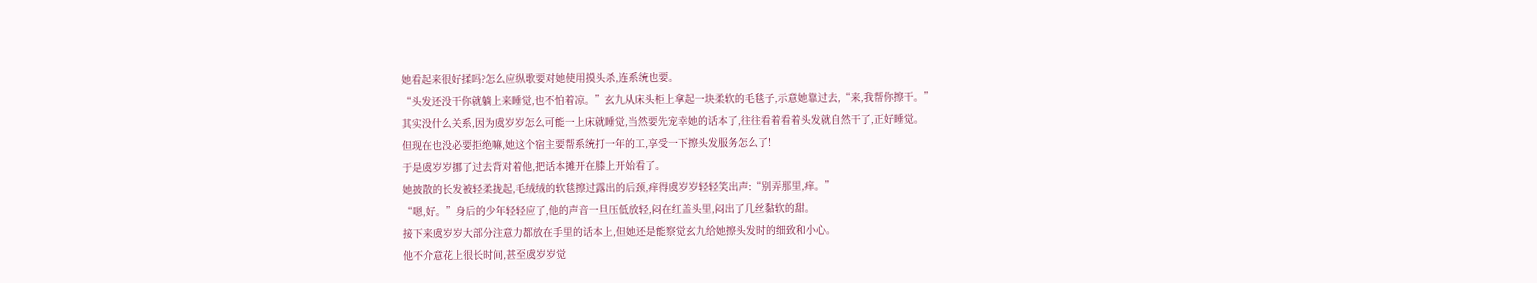她看起来很好揉吗?怎么应纵歌要对她使用摸头杀,连系统也要。
“头发还没干你就躺上来睡觉,也不怕着凉。”玄九从床头柜上拿起一块柔软的毛毯子,示意她靠过去,“来,我帮你擦干。”
其实没什么关系,因为虞岁岁怎么可能一上床就睡觉,当然要先宠幸她的话本了,往往看着看着头发就自然干了,正好睡觉。
但现在也没必要拒绝嘛,她这个宿主要帮系统打一年的工,享受一下擦头发服务怎么了!
于是虞岁岁挪了过去背对着他,把话本摊开在膝上开始看了。
她披散的长发被轻柔拢起,毛绒绒的软毯擦过露出的后颈,痒得虞岁岁轻轻笑出声:“别弄那里,痒。”
“嗯,好。”身后的少年轻轻应了,他的声音一旦压低放轻,闷在红盖头里,闷出了几丝黏软的甜。
接下来虞岁岁大部分注意力都放在手里的话本上,但她还是能察觉玄九给她擦头发时的细致和小心。
他不介意花上很长时间,甚至虞岁岁觉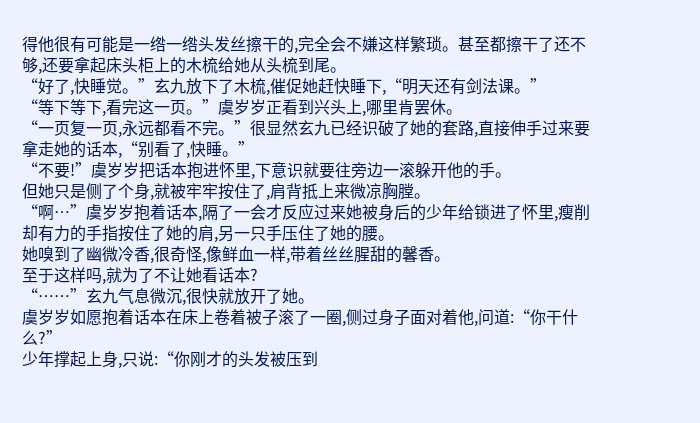得他很有可能是一绺一绺头发丝擦干的,完全会不嫌这样繁琐。甚至都擦干了还不够,还要拿起床头柜上的木梳给她从头梳到尾。
“好了,快睡觉。”玄九放下了木梳,催促她赶快睡下,“明天还有剑法课。”
“等下等下,看完这一页。”虞岁岁正看到兴头上,哪里肯罢休。
“一页复一页,永远都看不完。”很显然玄九已经识破了她的套路,直接伸手过来要拿走她的话本,“别看了,快睡。”
“不要!”虞岁岁把话本抱进怀里,下意识就要往旁边一滚躲开他的手。
但她只是侧了个身,就被牢牢按住了,肩背抵上来微凉胸膛。
“啊…”虞岁岁抱着话本,隔了一会才反应过来她被身后的少年给锁进了怀里,瘦削却有力的手指按住了她的肩,另一只手压住了她的腰。
她嗅到了幽微冷香,很奇怪,像鲜血一样,带着丝丝腥甜的馨香。
至于这样吗,就为了不让她看话本?
“……”玄九气息微沉,很快就放开了她。
虞岁岁如愿抱着话本在床上卷着被子滚了一圈,侧过身子面对着他,问道:“你干什么?”
少年撑起上身,只说:“你刚才的头发被压到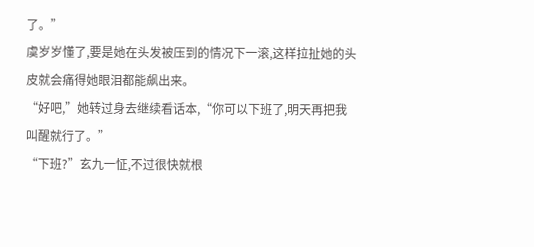了。”
虞岁岁懂了,要是她在头发被压到的情况下一滚,这样拉扯她的头皮就会痛得她眼泪都能飙出来。
“好吧,”她转过身去继续看话本,“你可以下班了,明天再把我叫醒就行了。”
“下班?”玄九一怔,不过很快就根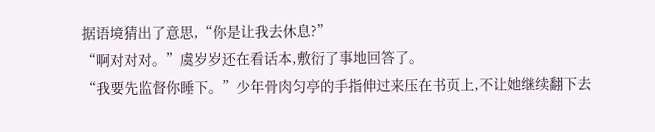据语境猜出了意思,“你是让我去休息?”
“啊对对对。”虞岁岁还在看话本,敷衍了事地回答了。
“我要先监督你睡下。”少年骨肉匀亭的手指伸过来压在书页上,不让她继续翻下去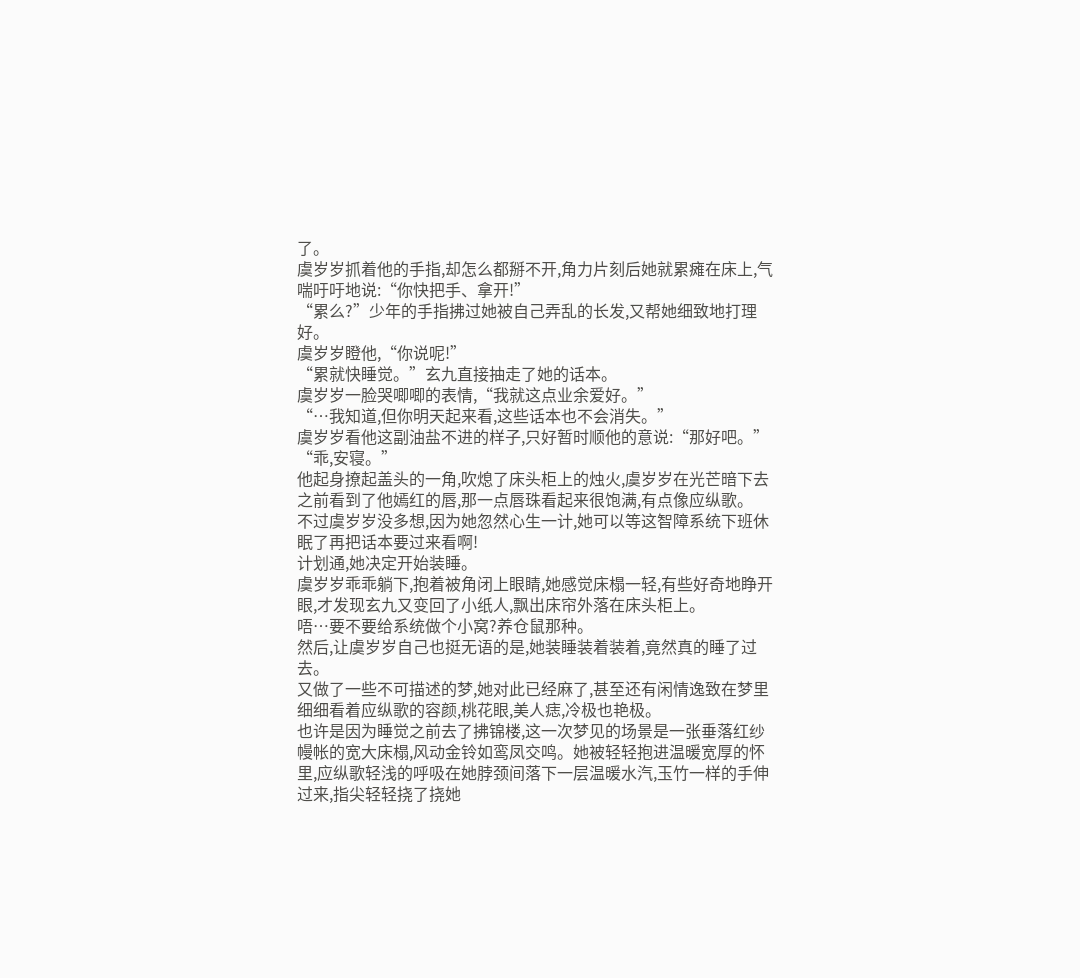了。
虞岁岁抓着他的手指,却怎么都掰不开,角力片刻后她就累瘫在床上,气喘吁吁地说:“你快把手、拿开!”
“累么?”少年的手指拂过她被自己弄乱的长发,又帮她细致地打理好。
虞岁岁瞪他,“你说呢!”
“累就快睡觉。”玄九直接抽走了她的话本。
虞岁岁一脸哭唧唧的表情,“我就这点业余爱好。”
“…我知道,但你明天起来看,这些话本也不会消失。”
虞岁岁看他这副油盐不进的样子,只好暂时顺他的意说:“那好吧。”
“乖,安寝。”
他起身撩起盖头的一角,吹熄了床头柜上的烛火,虞岁岁在光芒暗下去之前看到了他嫣红的唇,那一点唇珠看起来很饱满,有点像应纵歌。
不过虞岁岁没多想,因为她忽然心生一计,她可以等这智障系统下班休眠了再把话本要过来看啊!
计划通,她决定开始装睡。
虞岁岁乖乖躺下,抱着被角闭上眼睛,她感觉床榻一轻,有些好奇地睁开眼,才发现玄九又变回了小纸人,飘出床帘外落在床头柜上。
唔…要不要给系统做个小窝?养仓鼠那种。
然后,让虞岁岁自己也挺无语的是,她装睡装着装着,竟然真的睡了过去。
又做了一些不可描述的梦,她对此已经麻了,甚至还有闲情逸致在梦里细细看着应纵歌的容颜,桃花眼,美人痣,冷极也艳极。
也许是因为睡觉之前去了拂锦楼,这一次梦见的场景是一张垂落红纱幔帐的宽大床榻,风动金铃如鸾凤交鸣。她被轻轻抱进温暖宽厚的怀里,应纵歌轻浅的呼吸在她脖颈间落下一层温暖水汽,玉竹一样的手伸过来,指尖轻轻挠了挠她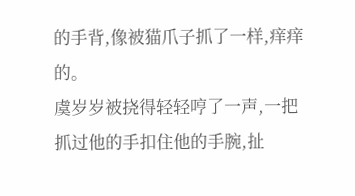的手背,像被猫爪子抓了一样,痒痒的。
虞岁岁被挠得轻轻哼了一声,一把抓过他的手扣住他的手腕,扯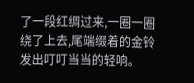了一段红绸过来,一圈一圈绕了上去,尾端缀着的金铃发出叮叮当当的轻响。